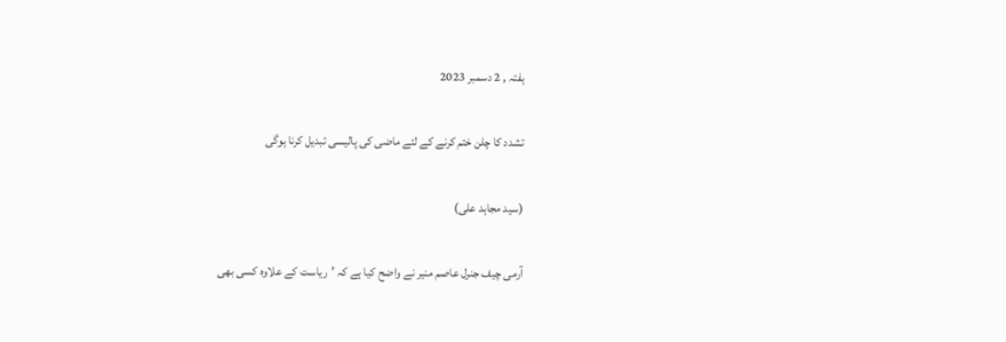ہفتہ , 2 دسمبر 2023

تشدد کا چلن ختم کرنے کے لئے ماضی کی پالیسی تبدیل کرنا ہوگی

(سید مجاہد علی)

آرمی چیف جنرل عاصم منیر نے واضح کیا ہے کہ ’ریاست کے علاوہ کسی بھی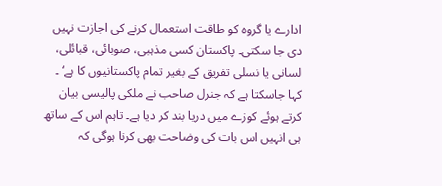ادارے یا گروہ کو طاقت استعمال کرنے کی اجازت نہیں دی جا سکتی۔ پاکستان کسی مذہبی، صوبائی، قبائلی، لسانی یا نسلی تفریق کے بغیر تمام پاکستانیوں کا ہے‘ ۔ کہا جاسکتا ہے کہ جنرل صاحب نے ملکی پالیسی بیان کرتے ہوئے کوزے میں دریا بند کر دیا ہے۔ تاہم اس کے ساتھ ہی انہیں اس بات کی وضاحت بھی کرنا ہوگی کہ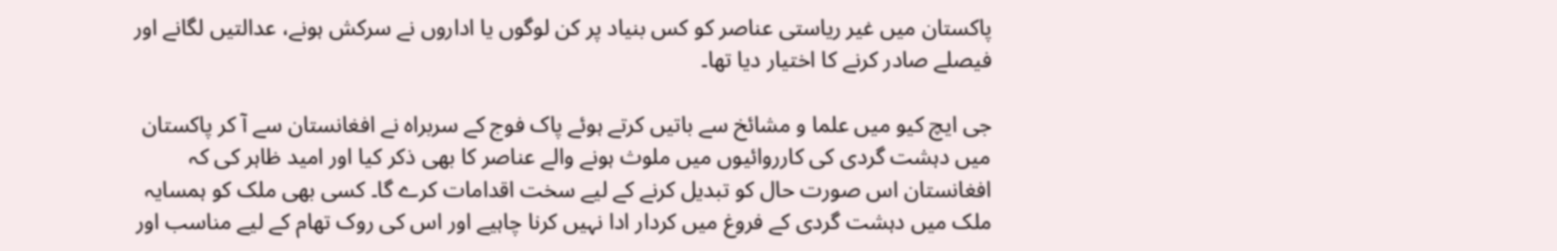پاکستان میں غیر ریاستی عناصر کو کس بنیاد پر کن لوگوں یا اداروں نے سرکش ہونے، عدالتیں لگانے اور فیصلے صادر کرنے کا اختیار دیا تھا۔

جی ایچ کیو میں علما و مشائخ سے باتیں کرتے ہوئے پاک فوج کے سربراہ نے افغانستان سے آ کر پاکستان میں دہشت گردی کی کارروائیوں میں ملوث ہونے والے عناصر کا بھی ذکر کیا اور امید ظاہر کی کہ افغانستان اس صورت حال کو تبدیل کرنے کے لیے سخت اقدامات کرے گا۔ کسی بھی ملک کو ہمسایہ ملک میں دہشت گردی کے فروغ میں کردار ادا نہیں کرنا چاہیے اور اس کی روک تھام کے لیے مناسب اور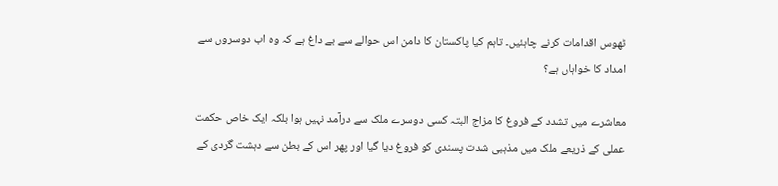ٹھوس اقدامات کرنے چاہئیں۔ تاہم کیا پاکستان کا دامن اس حوالے سے بے داغ ہے کہ وہ اب دوسروں سے امداد کا خواہاں ہے؟

معاشرے میں تشدد کے فروغ کا مزاج البتہ کسی دوسرے ملک سے درآمد نہیں ہوا بلکہ ایک خاص حکمت عملی کے ذریعے ملک میں مذہبی شدت پسندی کو فروغ دیا گیا اور پھر اس کے بطن سے دہشت گردی کے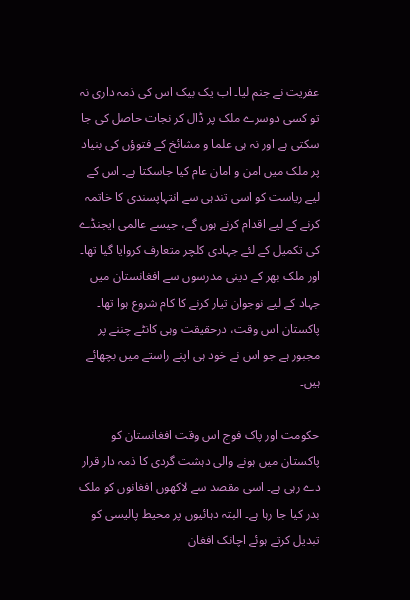عفریت نے جنم لیا۔ اب یک بیک اس کی ذمہ داری نہ تو کسی دوسرے ملک پر ڈال کر نجات حاصل کی جا سکتی ہے اور نہ ہی علما و مشائخ کے فتوؤں کی بنیاد پر ملک میں امن و امان عام کیا جاسکتا ہے۔ اس کے لیے ریاست کو اسی تندہی سے انتہاپسندی کا خاتمہ کرنے کے لیے اقدام کرنے ہوں گے، جیسے عالمی ایجنڈے کی تکمیل کے لئے جہادی کلچر متعارف کروایا گیا تھا۔ اور ملک بھر کے دینی مدرسوں سے افغانستان میں جہاد کے لیے نوجوان تیار کرنے کا کام شروع ہوا تھا۔ پاکستان اس وقت، درحقیقت وہی کانٹے چننے پر مجبور ہے جو اس نے خود ہی اپنے راستے میں بچھائے ہیں۔

حکومت اور پاک فوج اس وقت افغانستان کو پاکستان میں ہونے والی دہشت گردی کا ذمہ دار قرار دے رہی ہے۔ اسی مقصد سے لاکھوں افغانوں کو ملک بدر کیا جا رہا ہے۔ البتہ دہائیوں پر محیط پالیسی کو تبدیل کرتے ہوئے اچانک افغان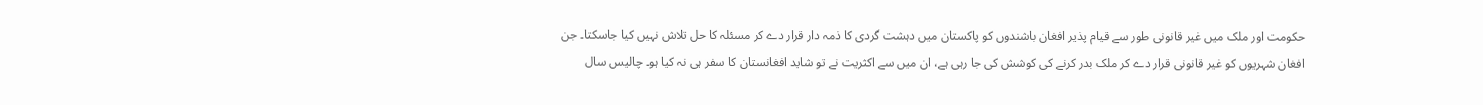حکومت اور ملک میں غیر قانونی طور سے قیام پذیر افغان باشندوں کو پاکستان میں دہشت گردی کا ذمہ دار قرار دے کر مسئلہ کا حل تلاش نہیں کیا جاسکتا۔ جن افغان شہریوں کو غیر قانونی قرار دے کر ملک بدر کرنے کی کوشش کی جا رہی ہے، ان میں سے اکثریت نے تو شاید افغانستان کا سفر ہی نہ کیا ہو۔ چالیس سال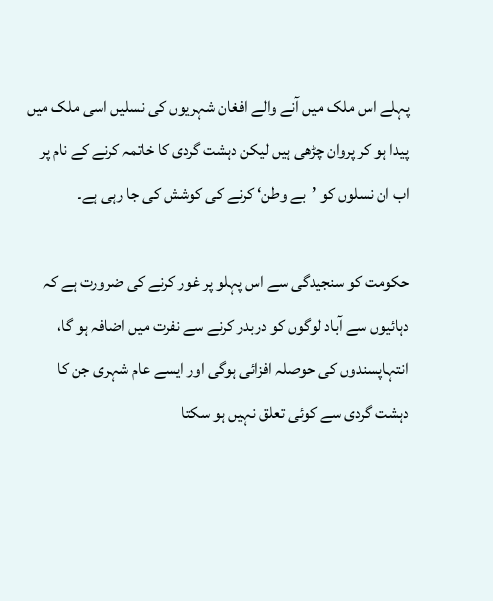پہلے اس ملک میں آنے والے افغان شہریوں کی نسلیں اسی ملک میں پیدا ہو کر پروان چڑھی ہیں لیکن دہشت گردی کا خاتمہ کرنے کے نام پر اب ان نسلوں کو ’بے وطن‘ کرنے کی کوشش کی جا رہی ہے۔

حکومت کو سنجیدگی سے اس پہلو پر غور کرنے کی ضرورت ہے کہ دہائیوں سے آباد لوگوں کو دربدر کرنے سے نفرت میں اضافہ ہو گا، انتہاپسندوں کی حوصلہ افزائی ہوگی اور ایسے عام شہری جن کا دہشت گردی سے کوئی تعلق نہیں ہو سکتا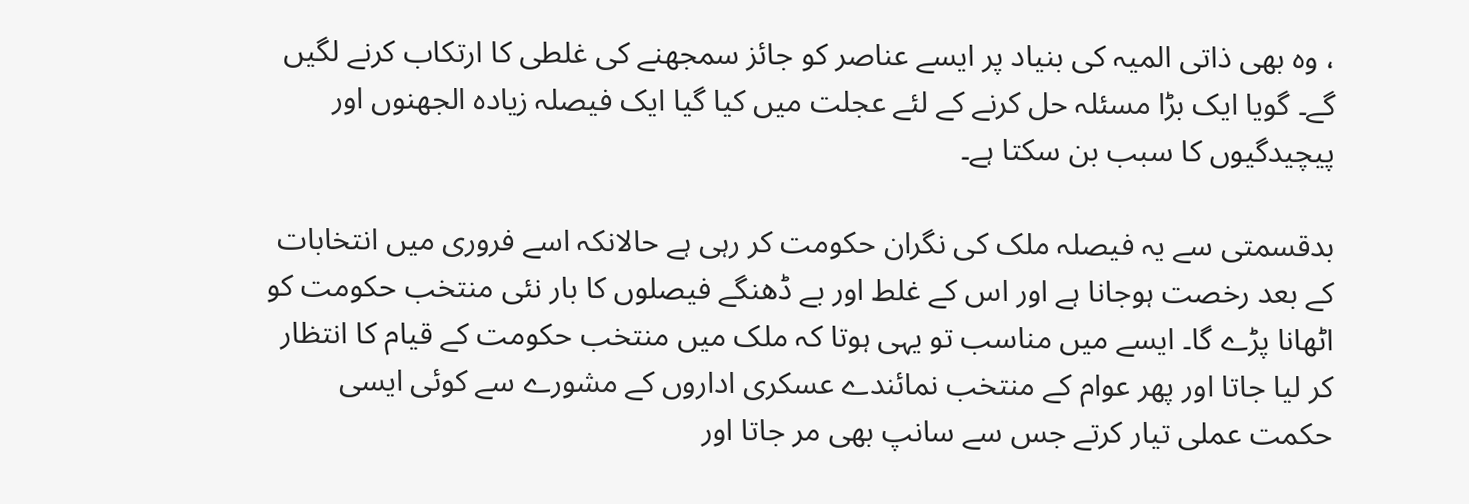، وہ بھی ذاتی المیہ کی بنیاد پر ایسے عناصر کو جائز سمجھنے کی غلطی کا ارتکاب کرنے لگیں گے۔ گویا ایک بڑا مسئلہ حل کرنے کے لئے عجلت میں کیا گیا ایک فیصلہ زیادہ الجھنوں اور پیچیدگیوں کا سبب بن سکتا ہے۔

بدقسمتی سے یہ فیصلہ ملک کی نگران حکومت کر رہی ہے حالانکہ اسے فروری میں انتخابات کے بعد رخصت ہوجانا ہے اور اس کے غلط اور بے ڈھنگے فیصلوں کا بار نئی منتخب حکومت کو اٹھانا پڑے گا۔ ایسے میں مناسب تو یہی ہوتا کہ ملک میں منتخب حکومت کے قیام کا انتظار کر لیا جاتا اور پھر عوام کے منتخب نمائندے عسکری اداروں کے مشورے سے کوئی ایسی حکمت عملی تیار کرتے جس سے سانپ بھی مر جاتا اور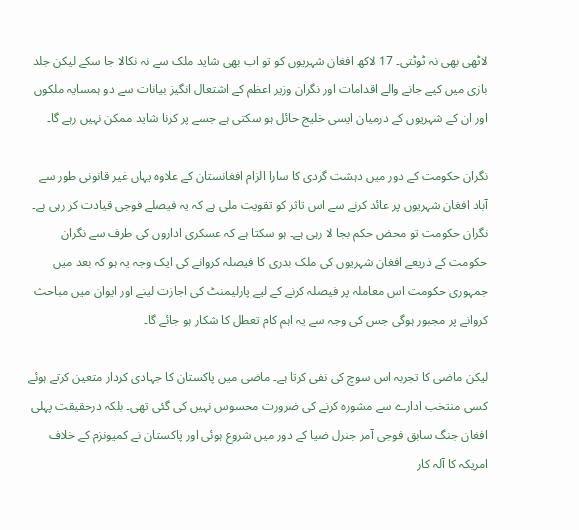لاٹھی بھی نہ ٹوٹتی۔ 17 لاکھ افغان شہریوں کو تو اب بھی شاید ملک سے نہ نکالا جا سکے لیکن جلد بازی میں کیے جانے والے اقدامات اور نگران وزیر اعظم کے اشتعال انگیز بیانات سے دو ہمسایہ ملکوں اور ان کے شہریوں کے درمیان ایسی خلیج حائل ہو سکتی ہے جسے پر کرنا شاید ممکن نہیں رہے گا۔

نگران حکومت کے دور میں دہشت گردی کا سارا الزام افغانستان کے علاوہ یہاں غیر قانونی طور سے آباد افغان شہریوں پر عائد کرنے سے اس تاثر کو تقویت ملی ہے کہ یہ فیصلے فوجی قیادت کر رہی ہے۔ نگران حکومت تو محض حکم بجا لا رہی ہے۔ ہو سکتا ہے کہ عسکری اداروں کی طرف سے نگران حکومت کے ذریعے افغان شہریوں کی ملک بدری کا فیصلہ کروانے کی ایک وجہ یہ ہو کہ بعد میں جمہوری حکومت اس معاملہ پر فیصلہ کرنے کے لیے پارلیمنٹ کی اجازت لینے اور ایوان میں مباحث کروانے پر مجبور ہوگی جس کی وجہ سے یہ اہم کام تعطل کا شکار ہو جائے گا۔

لیکن ماضی کا تجربہ اس سوچ کی نفی کرتا ہے۔ ماضی میں پاکستان کا جہادی کردار متعین کرتے ہوئے کسی منتخب ادارے سے مشورہ کرنے کی ضرورت محسوس نہیں کی گئی تھی۔ بلکہ درحقیقت پہلی افغان جنگ سابق فوجی آمر جنرل ضیا کے دور میں شروع ہوئی اور پاکستان نے کمیونزم کے خلاف امریکہ کا آلہ کار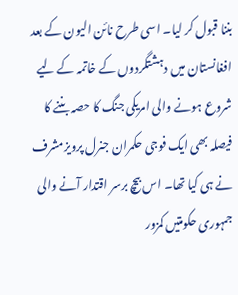بننا قبول کر لیا۔ اسی طرح نائن الیون کے بعد افغانستان میں دہشتگردوں کے خاتمہ کے لیے شروع ہونے والی امریکی جنگ کا حصہ بننے کا فیصلہ بھی ایک فوجی حکمران جنرل پرویزمشرف نے ہی کیا تھا۔ اس بیچ برسر اقتدار آنے والی جمہوری حکومتیں کمزور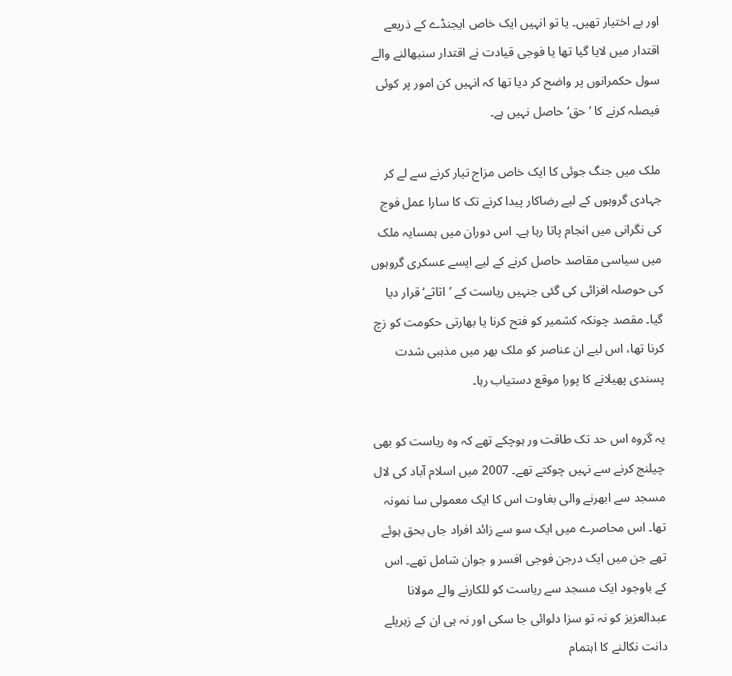اور بے اختیار تھیں۔ یا تو انہیں ایک خاص ایجنڈے کے ذریعے اقتدار میں لایا گیا تھا یا فوجی قیادت نے اقتدار سنبھالنے والے سول حکمرانوں پر واضح کر دیا تھا کہ انہیں کن امور پر کوئی فیصلہ کرنے کا ’حق‘ حاصل نہیں ہے۔

ملک میں جنگ جوئی کا ایک خاص مزاج تیار کرنے سے لے کر جہادی گروہوں کے لیے رضاکار پیدا کرنے تک کا سارا عمل فوج کی نگرانی میں انجام پاتا رہا ہے۔ اس دوران میں ہمسایہ ملک میں سیاسی مقاصد حاصل کرنے کے لیے ایسے عسکری گروہوں کی حوصلہ افزائی کی گئی جنہیں ریاست کے ’اثاثے‘ قرار دیا گیا۔ مقصد چونکہ کشمیر کو فتح کرنا یا بھارتی حکومت کو زچ کرنا تھا، اس لیے ان عناصر کو ملک بھر میں مذہبی شدت پسندی پھیلانے کا پورا موقع دستیاب رہا۔

یہ گروہ اس حد تک طاقت ور ہوچکے تھے کہ وہ ریاست کو بھی چیلنج کرنے سے نہیں چوکتے تھے۔ 2007 میں اسلام آباد کی لال مسجد سے ابھرنے والی بغاوت اس کا ایک معمولی سا نمونہ تھا۔ اس محاصرے میں ایک سو سے زائد افراد جاں بحق ہوئے تھے جن میں ایک درجن فوجی افسر و جوان شامل تھے۔ اس کے باوجود ایک مسجد سے ریاست کو للکارنے والے مولانا عبدالعزیز کو نہ تو سزا دلوائی جا سکی اور نہ ہی ان کے زہریلے دانت نکالنے کا اہتمام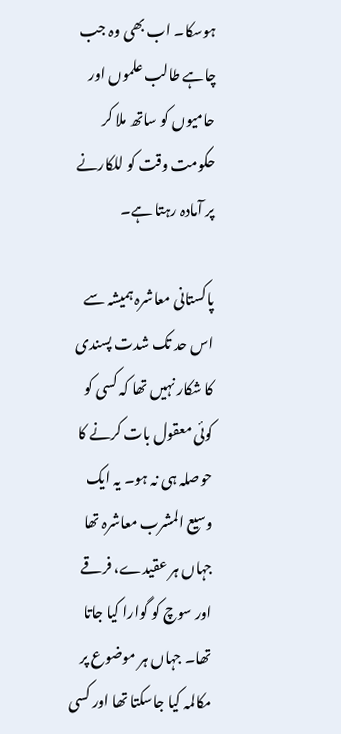ہوسکا۔ اب بھی وہ جب چاہے طالب علموں اور حامیوں کو ساتھ ملا کر حکومت وقت کو للکارنے پر آمادہ رہتا ہے۔

پاکستانی معاشرہ ہمیشہ سے اس حد تک شدت پسندی کا شکار نہیں تھا کہ کسی کو کوئی معقول بات کرنے کا حوصلہ ہی نہ ہو۔ یہ ایک وسیع المشرب معاشرہ تھا جہاں ہر عقیدے، فرقے اور سوچ کو گوارا کیا جاتا تھا۔ جہاں ہر موضوع پر مکالمہ کیا جاسکتا تھا اور کسی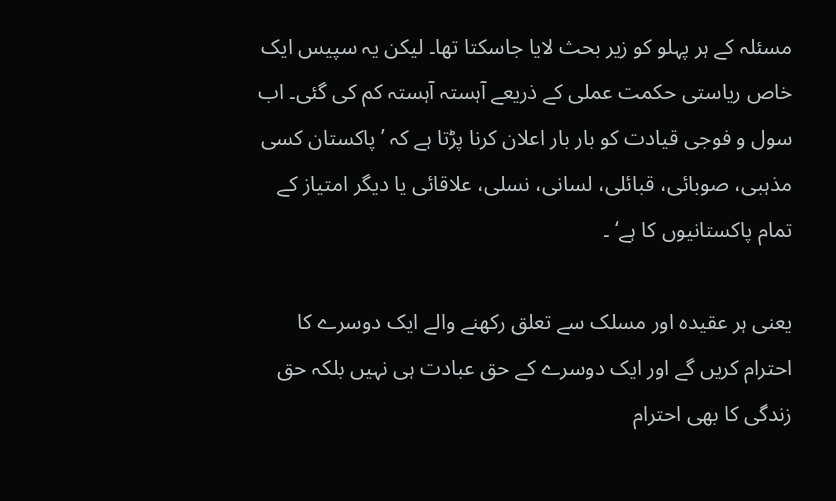مسئلہ کے ہر پہلو کو زیر بحث لایا جاسکتا تھا۔ لیکن یہ سپیس ایک خاص ریاستی حکمت عملی کے ذریعے آہستہ آہستہ کم کی گئی۔ اب سول و فوجی قیادت کو بار بار اعلان کرنا پڑتا ہے کہ ’پاکستان کسی مذہبی، صوبائی، قبائلی، لسانی، نسلی، علاقائی یا دیگر امتیاز کے تمام پاکستانیوں کا ہے‘ ۔

یعنی ہر عقیدہ اور مسلک سے تعلق رکھنے والے ایک دوسرے کا احترام کریں گے اور ایک دوسرے کے حق عبادت ہی نہیں بلکہ حق زندگی کا بھی احترام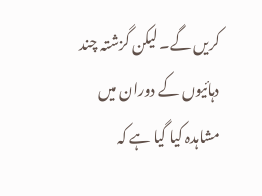کریں گے۔ لیکن گزشتہ چند دہائیوں کے دوران میں مشاہدہ کیا گیا ہے کہ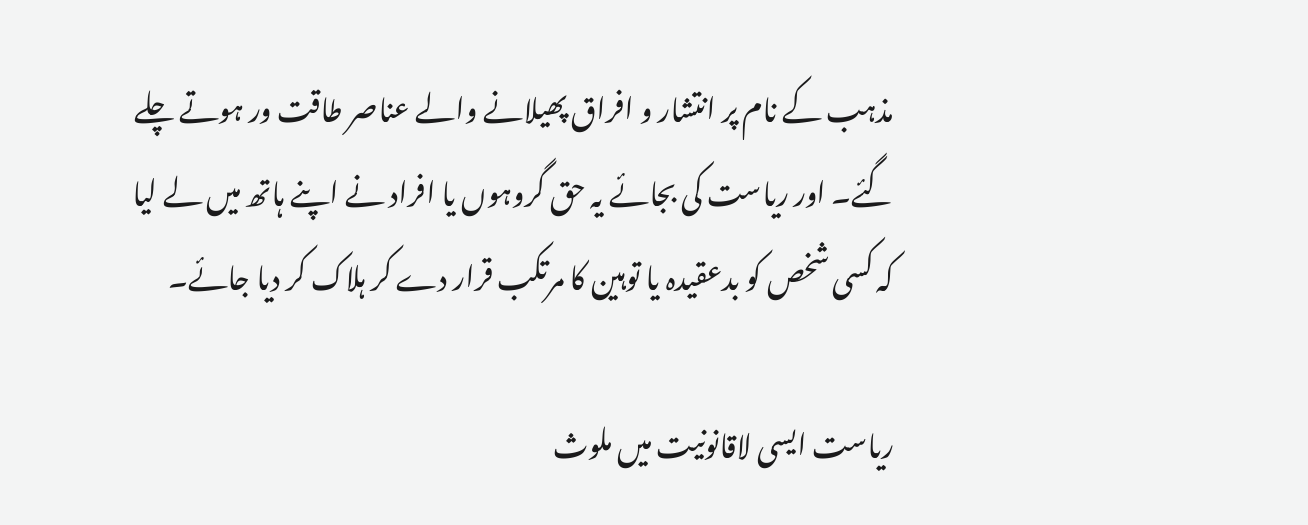مذہب کے نام پر انتشار و افراق پھیلانے والے عناصر طاقت ور ہوتے چلے گئے۔ اور ریاست کی بجائے یہ حق گروہوں یا افراد نے اپنے ہاتھ میں لے لیا کہ کسی شخص کو بدعقیدہ یا توہین کا مرتکب قرار دے کر ہلاک کر دیا جائے۔

ریاست ایسی لاقانونیت میں ملوث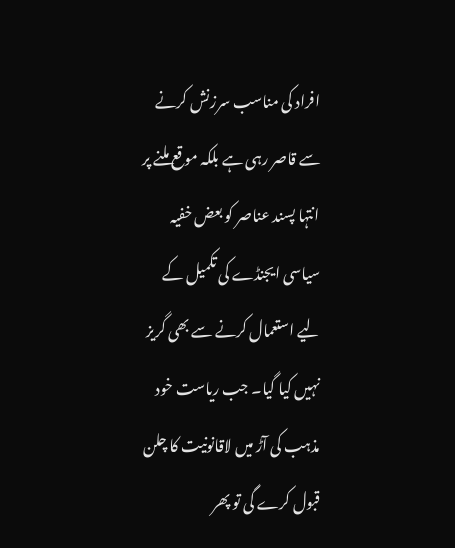افراد کی مناسب سرزنش کرنے سے قاصر رہی ہے بلکہ موقع ملنے پر انتہا پسند عناصر کو بعض خفیہ سیاسی ایجنڈے کی تکمیل کے لیے استعمال کرنے سے بھی گریز نہیں کیا گیا۔ جب ریاست خود مذہب کی آڑ میں لاقانونیت کا چلن قبول کرے گی تو پھر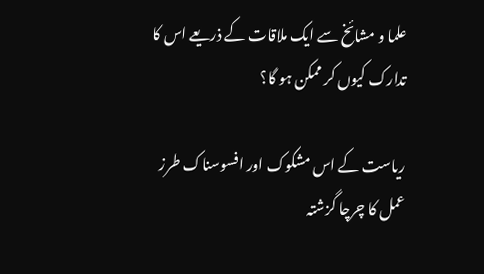علما و مشائخ سے ایک ملاقات کے ذریعے اس کا تدارک کیوں کر ممکن ہو گا؟

ریاست کے اس مشکوک اور افسوسناک طرز عمل کا چرچا گزشتہ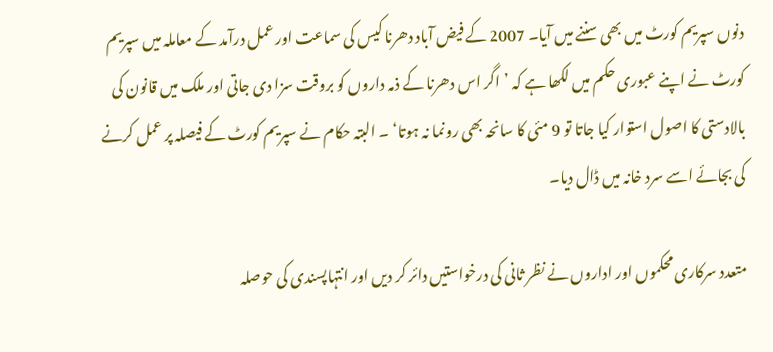دنوں سپریم کورٹ میں بھی سننے میں آیا۔ 2007 کے فیض آباد دھرنا کیس کی سماعت اور عمل درآمد کے معاملہ میں سپریم کورٹ نے اپنے عبوری حکم میں لکھا ہے کہ ’اگر اس دھرنا کے ذمہ داروں کو بروقت سزا دی جاتی اور ملک میں قانون کی بالادستی کا اصول استوار کیا جاتا تو 9 مئی کا سانحہ بھی رونما نہ ہوتا‘ ۔ البتہ حکام نے سپریم کورٹ کے فیصلہ پر عمل کرنے کی بجائے اسے سرد خانہ میں ڈال دیا۔

متعدد سرکاری محکموں اور اداروں نے نظر ثانی کی درخواستیں دائر کر دیں اور انتہاپسندی کی حوصلہ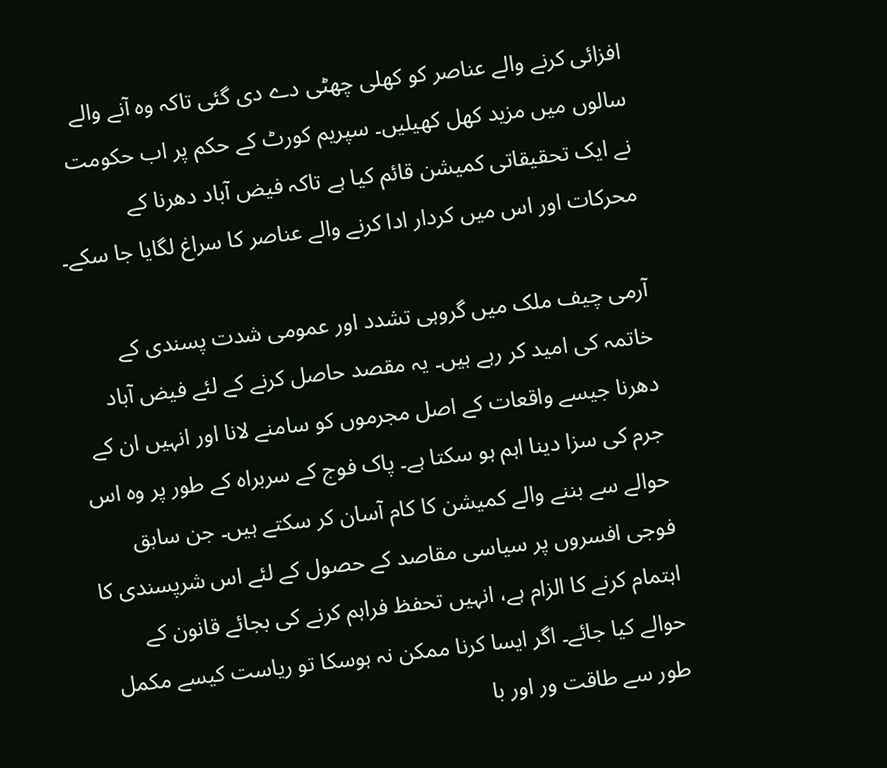افزائی کرنے والے عناصر کو کھلی چھٹی دے دی گئی تاکہ وہ آنے والے سالوں میں مزید کھل کھیلیں۔ سپریم کورٹ کے حکم پر اب حکومت نے ایک تحقیقاتی کمیشن قائم کیا ہے تاکہ فیض آباد دھرنا کے محرکات اور اس میں کردار ادا کرنے والے عناصر کا سراغ لگایا جا سکے۔

آرمی چیف ملک میں گروہی تشدد اور عمومی شدت پسندی کے خاتمہ کی امید کر رہے ہیں۔ یہ مقصد حاصل کرنے کے لئے فیض آباد دھرنا جیسے واقعات کے اصل مجرموں کو سامنے لانا اور انہیں ان کے جرم کی سزا دینا اہم ہو سکتا ہے۔ پاک فوج کے سربراہ کے طور پر وہ اس حوالے سے بننے والے کمیشن کا کام آسان کر سکتے ہیں۔ جن سابق فوجی افسروں پر سیاسی مقاصد کے حصول کے لئے اس شرپسندی کا اہتمام کرنے کا الزام ہے، انہیں تحفظ فراہم کرنے کی بجائے قانون کے حوالے کیا جائے۔ اگر ایسا کرنا ممکن نہ ہوسکا تو ریاست کیسے مکمل طور سے طاقت ور اور با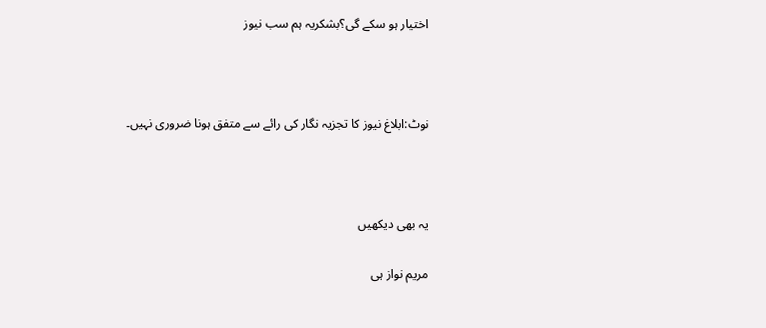اختیار ہو سکے گی؟بشکریہ ہم سب نیوز



نوٹ:ابلاغ نیوز کا تجزیہ نگار کی رائے سے متفق ہونا ضروری نہیں۔



یہ بھی دیکھیں

مریم نواز ہی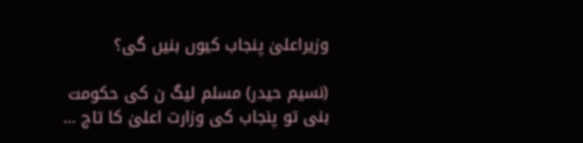وزیراعلیٰ پنجاب کیوں بنیں گی؟

(نسیم حیدر) مسلم لیگ ن کی حکومت بنی تو پنجاب کی وزارت اعلیٰ کا تاج …